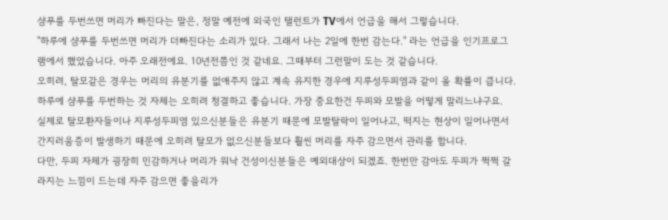샴푸를 두번쓰면 머리가 빠진다는 말은, 정말 예전에 외국인 탤런트가 TV에서 언급을 해서 그렇습니다.
"하루에 샴푸를 두번쓰면 머리가 더빠진다는 소리가 있다. 그래서 나는 2일에 한번 감는다." 라는 언급을 인기프로그램에서 했었습니다. 아주 오래전에요. 10년전쯤인 것 같네요. 그때부터 그런말이 도는 것 같습니다.
오히려, 탈모같은 경우는 머리의 유분기를 없애주지 않고 계속 유지한 경우에 지루성두피염과 같이 올 확률이 큽니다. 하루에 샴푸를 두번하는 것 자체는 오히려 청결하고 좋습니다. 가장 중요한건 두피와 모발을 어떻게 말리느냐구요.
실제로 탈모환자들이나 지루성두피염 있으신분들은 유분기 때문에 모발탈락이 일어나고, 떡지는 현상이 일어나면서 간지러움증이 발생하기 때문에 오히려 탈모가 없으신분들보다 훨씬 머리를 자주 감으면서 관리를 합니다.
다만, 두피 자체가 굉장히 민감하거나 머리가 워낙 건성이신분들은 예외대상이 되겠죠. 한번만 감아도 두피가 쩍쩍 갈라지는 느낌이 드는데 자주 감으면 좋을리가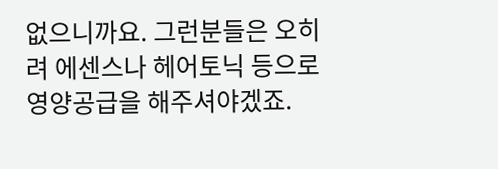없으니까요. 그런분들은 오히려 에센스나 헤어토닉 등으로 영양공급을 해주셔야겠죠.